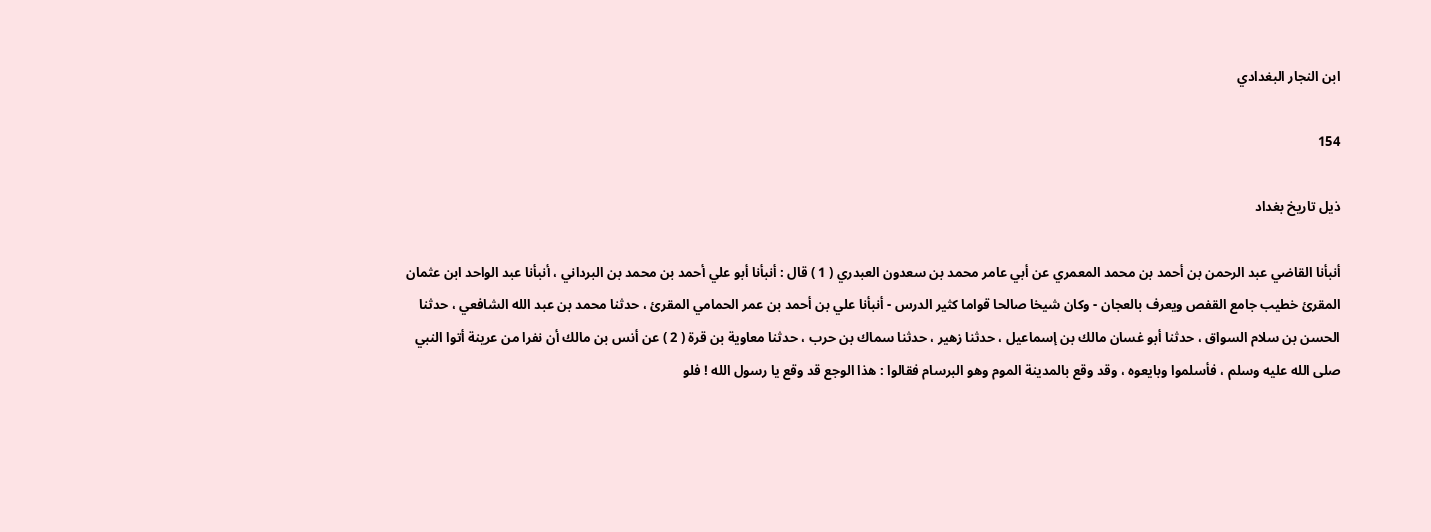ابن النجار البغدادي

154

ذيل تاريخ بغداد

أنبأنا القاضي عبد الرحمن بن أحمد بن محمد المعمري عن أبي عامر محمد بن سعدون العبدري ( 1 ) قال : أنبأنا أبو علي أحمد بن محمد بن البرداني ، أنبأنا عبد الواحد ابن عثمان المقرئ خطيب جامع القفص ويعرف بالعجان - وكان شيخا صالحا قواما كثير الدرس - أنبأنا علي بن أحمد بن عمر الحمامي المقرئ ، حدثنا محمد بن عبد الله الشافعي ، حدثنا الحسن بن سلام السواق ، حدثنا أبو غسان مالك بن إسماعيل ، حدثنا زهير ، حدثنا سماك بن حرب ، حدثنا معاوية بن قرة ( 2 ) عن أنس بن مالك أن نفرا من عرينة أتوا النبي صلى الله عليه وسلم ، فأسلموا وبايعوه ، وقد وقع بالمدينة الموم وهو البرسام فقالوا : هذا الوجع قد وقع يا رسول الله ! فلو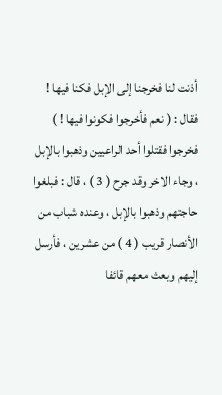أذنت لنا فخرجنا إلى الإبل فكنا فيها ! فقال : ( نعم فأخرجوا فكونوا فيها ! ) فخرجوا فقتلوا أحد الراعيين وذهبوا بالإبل ، وجاء الاخر وقد جرح ( 3 ) ، قال : فبلغوا حاجتهم وذهبوا بالإبل ، وعنده شباب من الأنصار قريب ( 4 ) من عشرين ، فأرسل إليهم وبعث معهم قائفا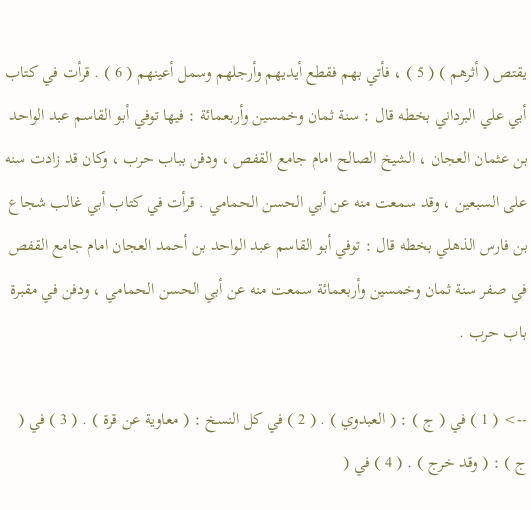يقتص ( أثرهم ) ( 5 ) ، فأتي بهم فقطع أيديهم وأرجلهم وسمل أعينهم ( 6 ) . قرأت في كتاب أبي علي البرداني بخطه قال : سنة ثمان وخمسين وأربعمائة : فيها توفي أبو القاسم عبد الواحد بن عثمان العجان ، الشيخ الصالح امام جامع القفص ، ودفن بباب حرب ، وكان قد زادت سنه على السبعين ، وقد سمعت منه عن أبي الحسن الحمامي . قرأت في كتاب أبي غالب شجاع بن فارس الذهلي بخطه قال : توفي أبو القاسم عبد الواحد بن أحمد العجان امام جامع القفص في صفر سنة ثمان وخمسين وأربعمائة سمعت منه عن أبي الحسن الحمامي ، ودفن في مقبرة باب حرب .

--> ( 1 ) في ( ج ) : ( العبدوي ) . ( 2 ) في كل النسخ : ( معاوية عن قرة ) . ( 3 ) في ( ج ) : ( وقد خرج ) . ( 4 ) في (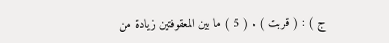ج ) : ( قربت ) . ( 5 ) ما بين المعقوفتين زيادة من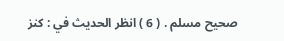صحيح مسلم . ( 6 ) انظر الحديث في : كنز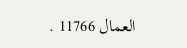العمال 11766 .